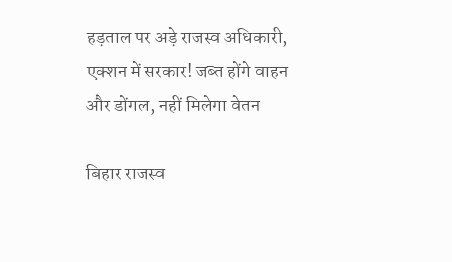हड़ताल पर अड़े राजस्व अधिकारी, एक्शन में सरकार! जब्त होंगे वाहन और डोंगल, नहीं मिलेगा वेतन

बिहार राजस्व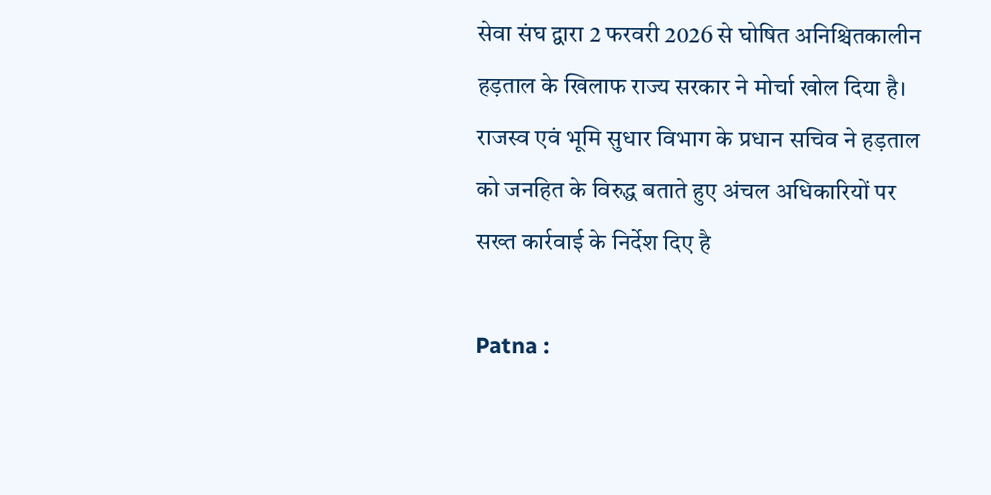सेवा संघ द्वारा 2 फरवरी 2026 से घोषित अनिश्चितकालीन हड़ताल के खिलाफ राज्य सरकार ने मोर्चा खोल दिया है। राजस्व एवं भूमि सुधार विभाग के प्रधान सचिव ने हड़ताल को जनहित के विरुद्ध बताते हुए अंचल अधिकारियों पर सख्त कार्रवाई के निर्देश दिए है

Patna :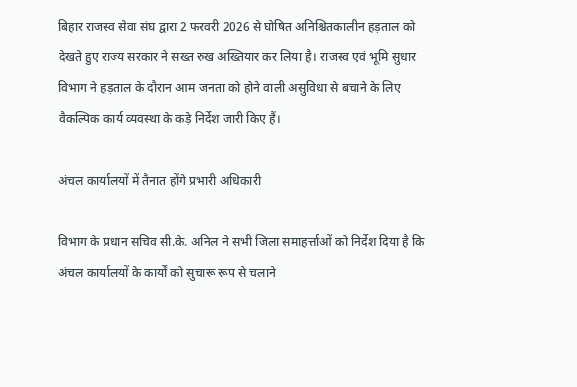बिहार राजस्व सेवा संघ द्वारा 2 फरवरी 2026 से घोषित अनिश्चितकालीन हड़ताल को देखते हुए राज्य सरकार ने सख्त रुख अख्तियार कर लिया है। राजस्व एवं भूमि सुधार विभाग ने हड़ताल के दौरान आम जनता को होने वाली असुविधा से बचाने के लिए वैकल्पिक कार्य व्यवस्था के कड़े निर्देश जारी किए हैं।

अंचल कार्यालयों में तैनात होंगे प्रभारी अधिकारी

विभाग के प्रधान सचिव सी.के. अनिल ने सभी जिला समाहर्त्ताओं को निर्देश दिया है कि अंचल कार्यालयों के कार्यों को सुचारू रूप से चलाने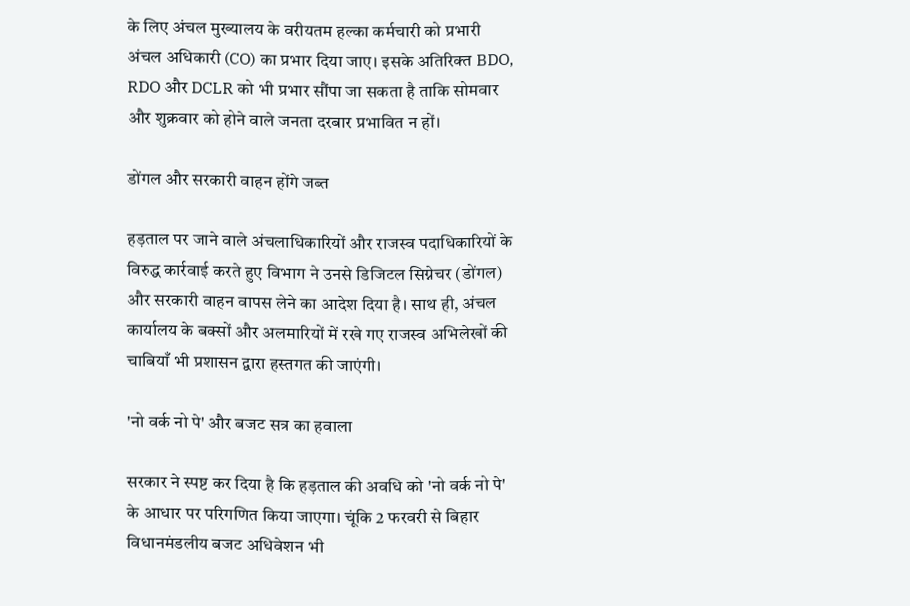के लिए अंचल मुख्यालय के वरीयतम हल्का कर्मचारी को प्रभारी अंचल अधिकारी (CO) का प्रभार दिया जाए। इसके अतिरिक्त BDO, RDO और DCLR को भी प्रभार सौंपा जा सकता है ताकि सोमवार और शुक्रवार को होने वाले जनता दरबार प्रभावित न हों।

डोंगल और सरकारी वाहन होंगे जब्त

हड़ताल पर जाने वाले अंचलाधिकारियों और राजस्व पदाधिकारियों के विरुद्ध कार्रवाई करते हुए विभाग ने उनसे डिजिटल सिग्नेचर (डोंगल) और सरकारी वाहन वापस लेने का आदेश दिया है। साथ ही, अंचल कार्यालय के बक्सों और अलमारियों में रखे गए राजस्व अभिलेखों की चाबियाँ भी प्रशासन द्वारा हस्तगत की जाएंगी।

'नो वर्क नो पे' और बजट सत्र का हवाला

सरकार ने स्पष्ट कर दिया है कि हड़ताल की अवधि को 'नो वर्क नो पे' के आधार पर परिगणित किया जाएगा। चूंकि 2 फरवरी से बिहार विधानमंडलीय बजट अधिवेशन भी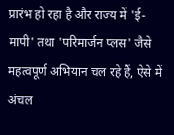प्रारंभ हो रहा है और राज्य में 'ई-मापी' तथा 'परिमार्जन प्लस' जैसे महत्वपूर्ण अभियान चल रहे हैं, ऐसे में अंचल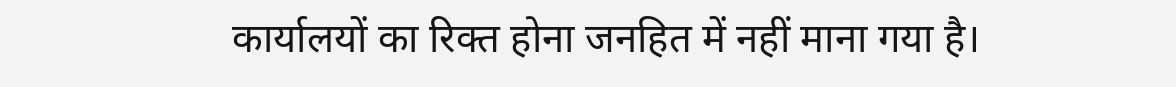कार्यालयों का रिक्त होना जनहित में नहीं माना गया है।